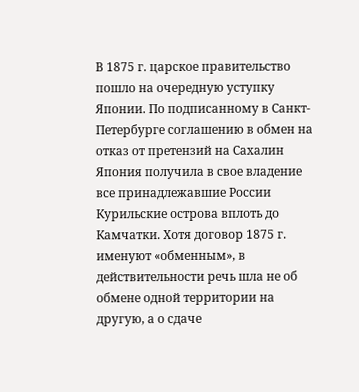В 1875 г. царское правительство пошло на очередную уступку Японии. По подписанному в Санкт-Петербурге соглашению в обмен на отказ от претензий на Сахалин Япония получила в свое владение все принадлежавшие России Курильские острова вплоть до Камчатки. Хотя договор 1875 г. именуют «обменным», в действительности речь шла не об обмене одной территории на другую, а о сдаче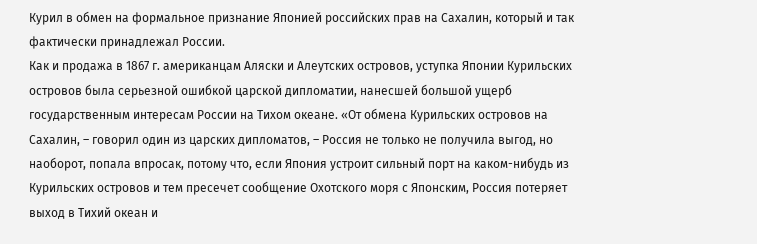Курил в обмен на формальное признание Японией российских прав на Сахалин, который и так фактически принадлежал России.
Как и продажа в 1867 г. американцам Аляски и Алеутских островов, уступка Японии Курильских островов была серьезной ошибкой царской дипломатии, нанесшей большой ущерб государственным интересам России на Тихом океане. «От обмена Курильских островов на Сахалин, – говорил один из царских дипломатов, – Россия не только не получила выгод, но наоборот, попала впросак, потому что, если Япония устроит сильный порт на каком-нибудь из Курильских островов и тем пресечет сообщение Охотского моря с Японским, Россия потеряет выход в Тихий океан и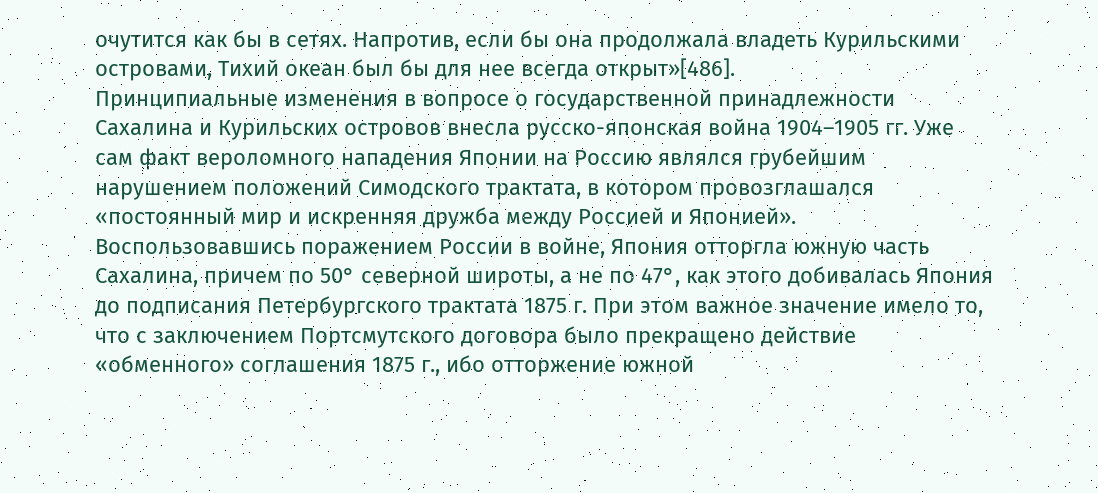очутится как бы в сетях. Напротив, если бы она продолжала владеть Курильскими островами, Тихий океан был бы для нее всегда открыт»[486].
Принципиальные изменения в вопросе о государственной принадлежности Сахалина и Курильских островов внесла русско-японская война 1904–1905 гг. Уже сам факт вероломного нападения Японии на Россию являлся грубейшим нарушением положений Симодского трактата, в котором провозглашался «постоянный мир и искренняя дружба между Россией и Японией». Воспользовавшись поражением России в войне, Япония отторгла южную часть Сахалина, причем по 50° северной широты, а не по 47°, как этого добивалась Япония до подписания Петербургского трактата 1875 г. При этом важное значение имело то, что с заключением Портсмутского договора было прекращено действие «обменного» соглашения 1875 г., ибо отторжение южной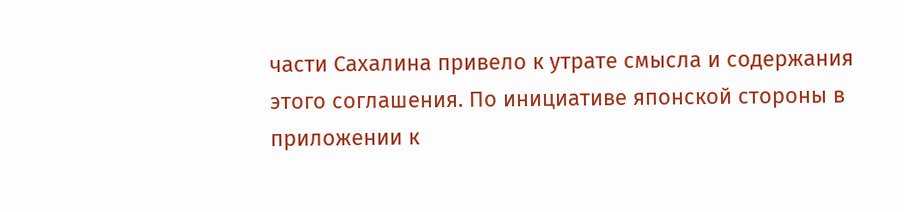части Сахалина привело к утрате смысла и содержания этого соглашения. По инициативе японской стороны в приложении к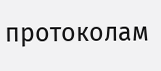протоколам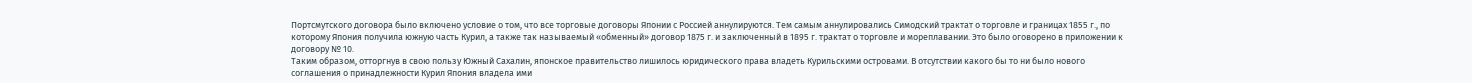Портсмутского договора было включено условие о том, что все торговые договоры Японии с Россией аннулируются. Тем самым аннулировались Симодский трактат о торговле и границах 1855 г., по которому Япония получила южную часть Курил, а также так называемый «обменный» договор 1875 г. и заключенный в 1895 г. трактат о торговле и мореплавании. Это было оговорено в приложении к договору № 10.
Таким образом, отторгнув в свою пользу Южный Сахалин, японское правительство лишилось юридического права владеть Курильскими островами. В отсутствии какого бы то ни было нового соглашения о принадлежности Курил Япония владела ими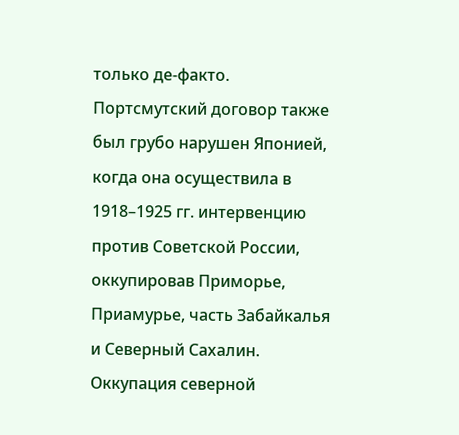только де-факто.
Портсмутский договор также был грубо нарушен Японией, когда она осуществила в 1918–1925 гг. интервенцию против Советской России, оккупировав Приморье, Приамурье, часть Забайкалья и Северный Сахалин. Оккупация северной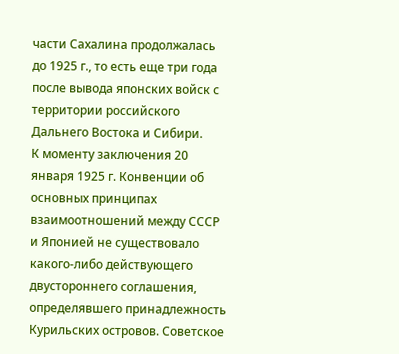части Сахалина продолжалась до 1925 г., то есть еще три года после вывода японских войск с территории российского Дальнего Востока и Сибири.
К моменту заключения 20 января 1925 г. Конвенции об основных принципах взаимоотношений между СССР и Японией не существовало какого-либо действующего двустороннего соглашения, определявшего принадлежность Курильских островов. Советское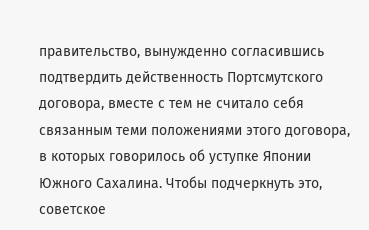правительство, вынужденно согласившись подтвердить действенность Портсмутского договора, вместе с тем не считало себя связанным теми положениями этого договора, в которых говорилось об уступке Японии Южного Сахалина. Чтобы подчеркнуть это, советское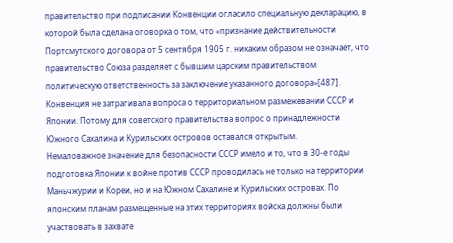правительство при подписании Конвенции огласило специальную декларацию, в которой была сделана оговорка о том, что «признание действительности Портсмутского договора от 5 сентября 1905 г. никаким образом не означает, что правительство Союза разделяет с бывшим царским правительством политическую ответственность за заключение указанного договора»[487]. Конвенция не затрагивала вопроса о территориальном размежевании СССР и Японии. Потому для советского правительства вопрос о принадлежности Южного Сахалина и Курильских островов оставался открытым.
Немаловажное значение для безопасности СССР имело и то, что в 30-е годы подготовка Японии к войне против СССР проводилась не только на территории Маньчжурии и Кореи, но и на Южном Сахалине и Курильских островах. По японским планам размещенные на этих территориях войска должны были участвовать в захвате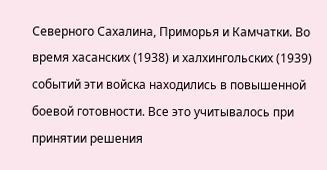Северного Сахалина, Приморья и Камчатки. Во время хасанских (1938) и халхингольских (1939) событий эти войска находились в повышенной боевой готовности. Все это учитывалось при принятии решения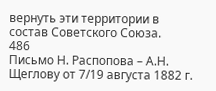вернуть эти территории в состав Советского Союза.
486
Письмо Н. Распопова – А.Н. Щеглову от 7/19 августа 1882 г.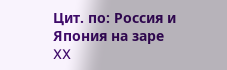Цит. по: Россия и Япония на заре XX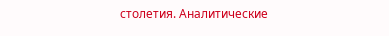столетия. Аналитические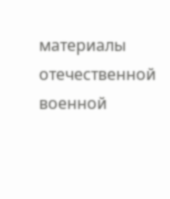материалы отечественной военной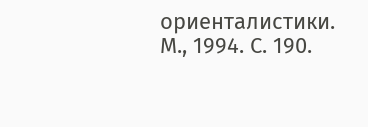ориенталистики. М., 1994. С. 190.